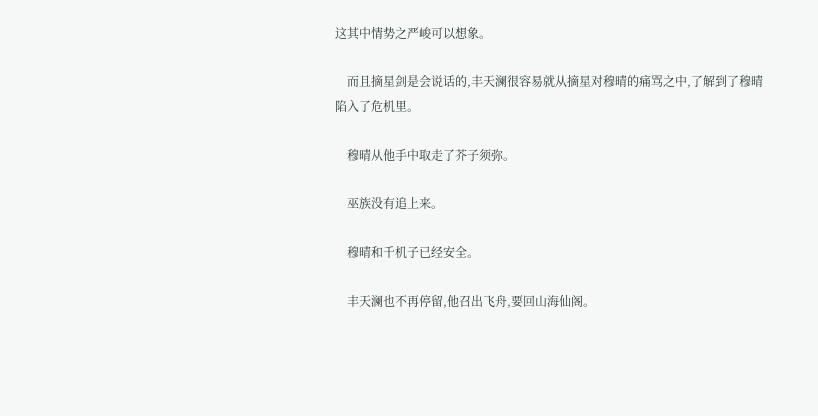这其中情势之严峻可以想象。

    而且摘星剑是会说话的,丰天澜很容易就从摘星对穆晴的痛骂之中,了解到了穆晴陷入了危机里。

    穆晴从他手中取走了芥子须弥。

    巫族没有追上来。

    穆晴和千机子已经安全。

    丰天澜也不再停留,他召出飞舟,要回山海仙阁。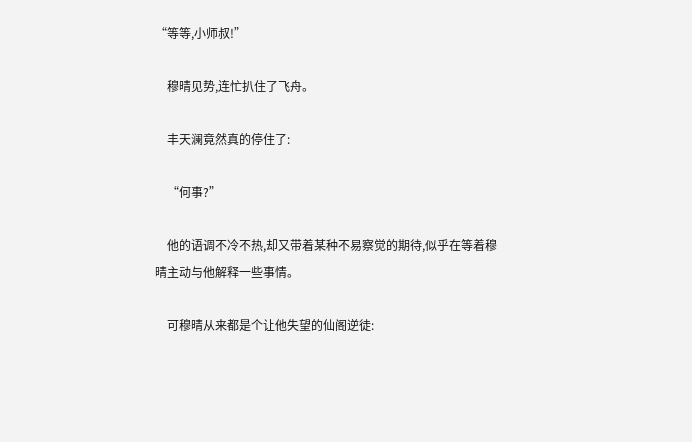“等等,小师叔!”

    穆晴见势,连忙扒住了飞舟。

    丰天澜竟然真的停住了:

    “何事?”

    他的语调不冷不热,却又带着某种不易察觉的期待,似乎在等着穆晴主动与他解释一些事情。

    可穆晴从来都是个让他失望的仙阁逆徒: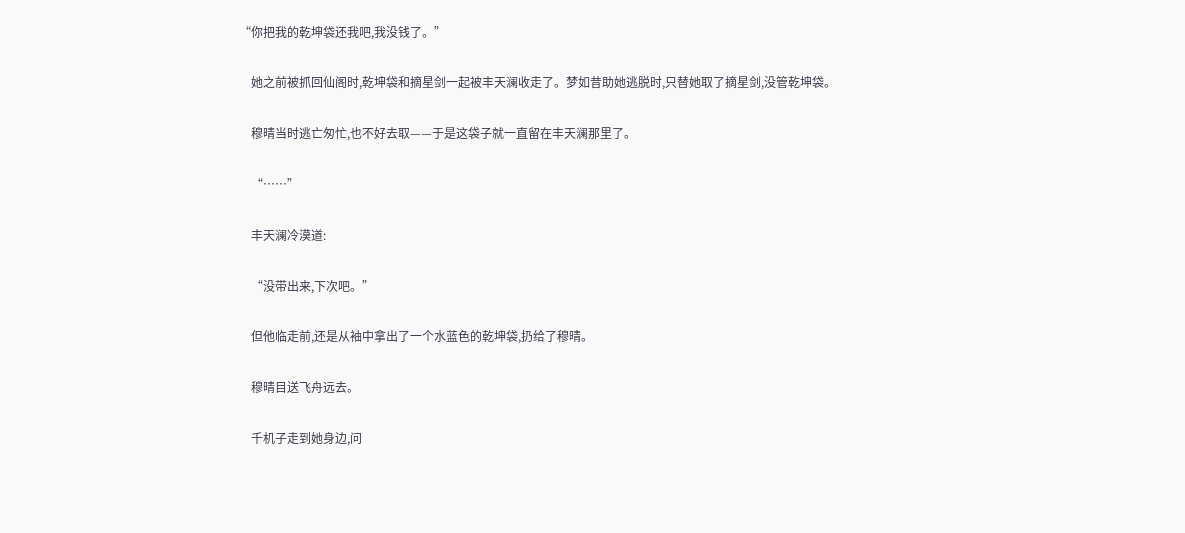“你把我的乾坤袋还我吧,我没钱了。”

    她之前被抓回仙阁时,乾坤袋和摘星剑一起被丰天澜收走了。梦如昔助她逃脱时,只替她取了摘星剑,没管乾坤袋。

    穆晴当时逃亡匆忙,也不好去取——于是这袋子就一直留在丰天澜那里了。

    “……”

    丰天澜冷漠道:

    “没带出来,下次吧。”

    但他临走前,还是从袖中拿出了一个水蓝色的乾坤袋,扔给了穆晴。

    穆晴目送飞舟远去。

    千机子走到她身边,问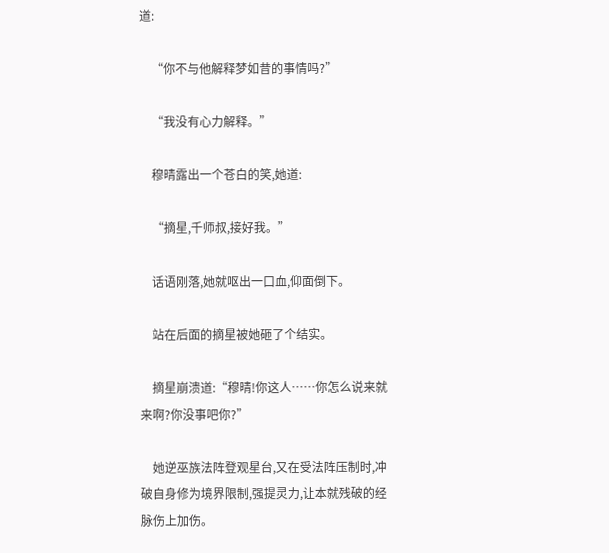道:

    “你不与他解释梦如昔的事情吗?”

    “我没有心力解释。”

    穆晴露出一个苍白的笑,她道:

    “摘星,千师叔,接好我。”

    话语刚落,她就呕出一口血,仰面倒下。

    站在后面的摘星被她砸了个结实。

    摘星崩溃道:“穆晴!你这人……你怎么说来就来啊?你没事吧你?”

    她逆巫族法阵登观星台,又在受法阵压制时,冲破自身修为境界限制,强提灵力,让本就残破的经脉伤上加伤。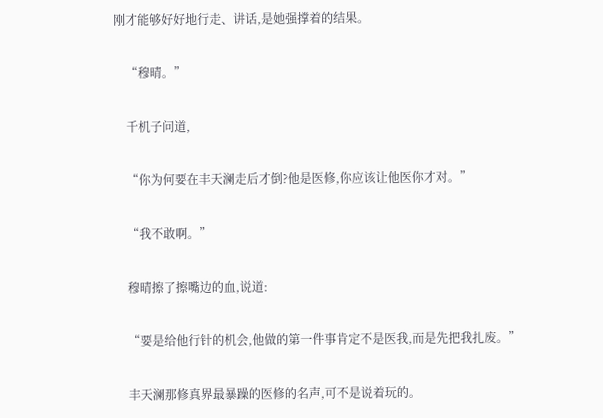刚才能够好好地行走、讲话,是她强撑着的结果。

    “穆晴。”

    千机子问道,

    “你为何要在丰天澜走后才倒?他是医修,你应该让他医你才对。”

    “我不敢啊。”

    穆晴擦了擦嘴边的血,说道:

    “要是给他行针的机会,他做的第一件事肯定不是医我,而是先把我扎废。”

    丰天澜那修真界最暴躁的医修的名声,可不是说着玩的。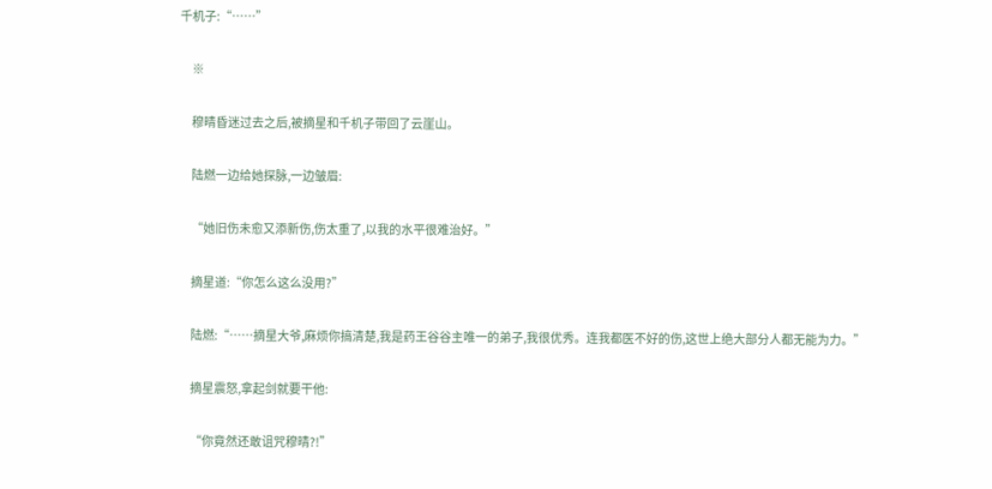千机子:“……”

    ※

    穆晴昏迷过去之后,被摘星和千机子带回了云崖山。

    陆燃一边给她探脉,一边皱眉:

    “她旧伤未愈又添新伤,伤太重了,以我的水平很难治好。”

    摘星道:“你怎么这么没用?”

    陆燃:“……摘星大爷,麻烦你搞清楚,我是药王谷谷主唯一的弟子,我很优秀。连我都医不好的伤,这世上绝大部分人都无能为力。”

    摘星震怒,拿起剑就要干他:

    “你竟然还敢诅咒穆晴?!”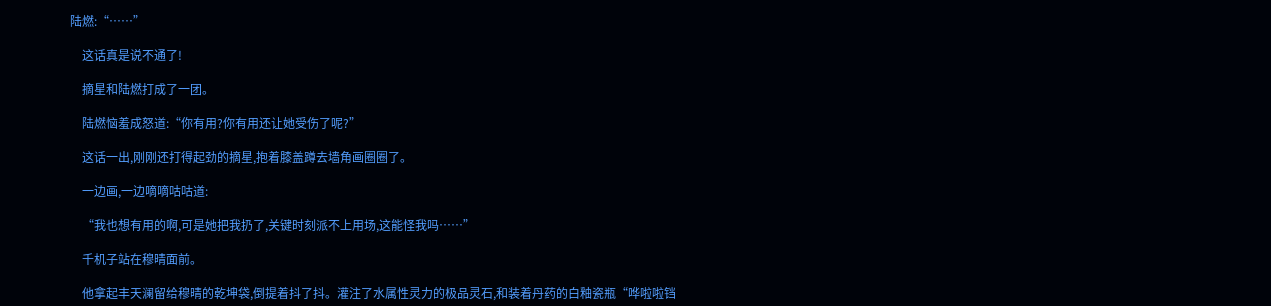陆燃:“……”

    这话真是说不通了!

    摘星和陆燃打成了一团。

    陆燃恼羞成怒道:“你有用?你有用还让她受伤了呢?”

    这话一出,刚刚还打得起劲的摘星,抱着膝盖蹲去墙角画圈圈了。

    一边画,一边嘀嘀咕咕道:

    “我也想有用的啊,可是她把我扔了,关键时刻派不上用场,这能怪我吗……”

    千机子站在穆晴面前。

    他拿起丰天澜留给穆晴的乾坤袋,倒提着抖了抖。灌注了水属性灵力的极品灵石,和装着丹药的白釉瓷瓶“哗啦啦铛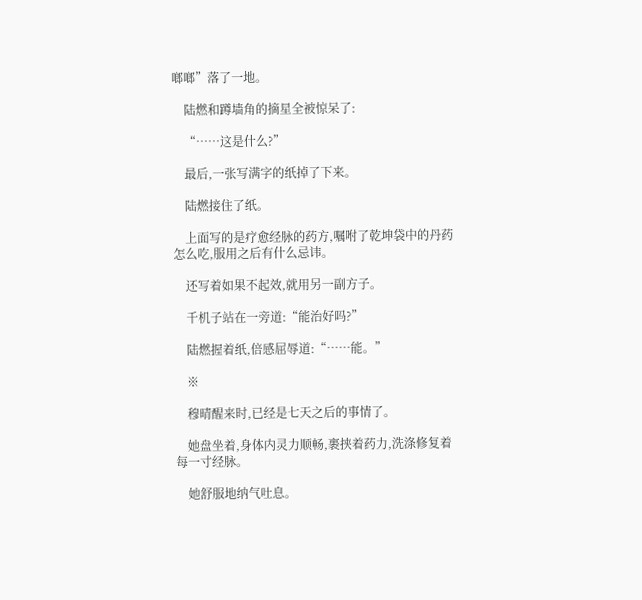啷啷”落了一地。

    陆燃和蹲墙角的摘星全被惊呆了:

    “……这是什么?”

    最后,一张写满字的纸掉了下来。

    陆燃接住了纸。

    上面写的是疗愈经脉的药方,嘱咐了乾坤袋中的丹药怎么吃,服用之后有什么忌讳。

    还写着如果不起效,就用另一副方子。

    千机子站在一旁道:“能治好吗?”

    陆燃握着纸,倍感屈辱道:“……能。”

    ※

    穆晴醒来时,已经是七天之后的事情了。

    她盘坐着,身体内灵力顺畅,裹挟着药力,洗涤修复着每一寸经脉。

    她舒服地纳气吐息。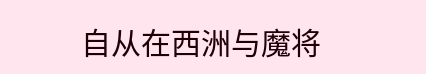自从在西洲与魔将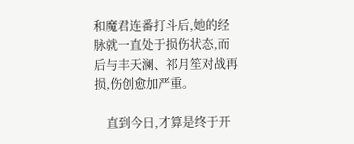和魔君连番打斗后,她的经脉就一直处于损伤状态,而后与丰天澜、祁月笙对战再损,伤创愈加严重。

    直到今日,才算是终于开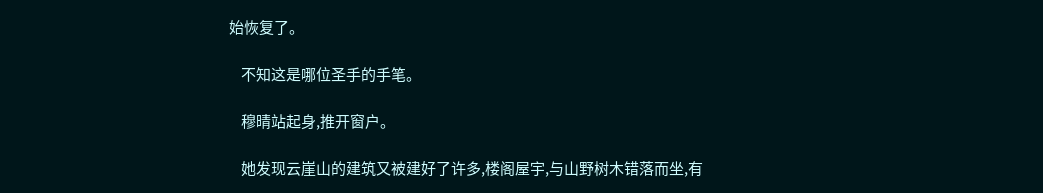始恢复了。

    不知这是哪位圣手的手笔。

    穆晴站起身,推开窗户。

    她发现云崖山的建筑又被建好了许多,楼阁屋宇,与山野树木错落而坐,有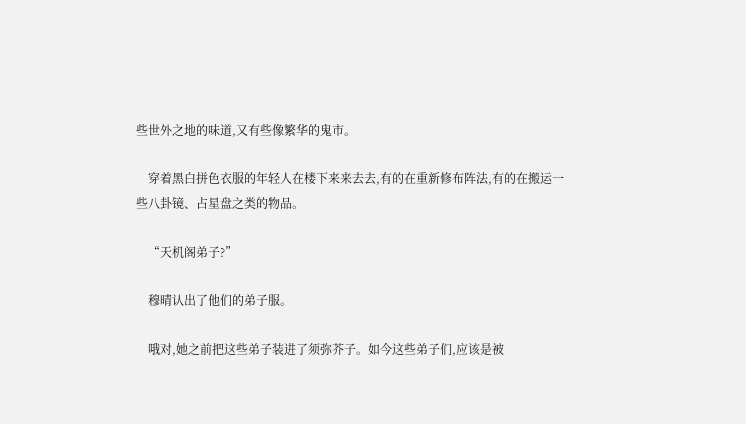些世外之地的味道,又有些像繁华的鬼市。

    穿着黑白拼色衣服的年轻人在楼下来来去去,有的在重新修布阵法,有的在搬运一些八卦镜、占星盘之类的物品。

    “天机阁弟子?”

    穆晴认出了他们的弟子服。

    哦对,她之前把这些弟子装进了须弥芥子。如今这些弟子们,应该是被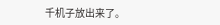千机子放出来了。